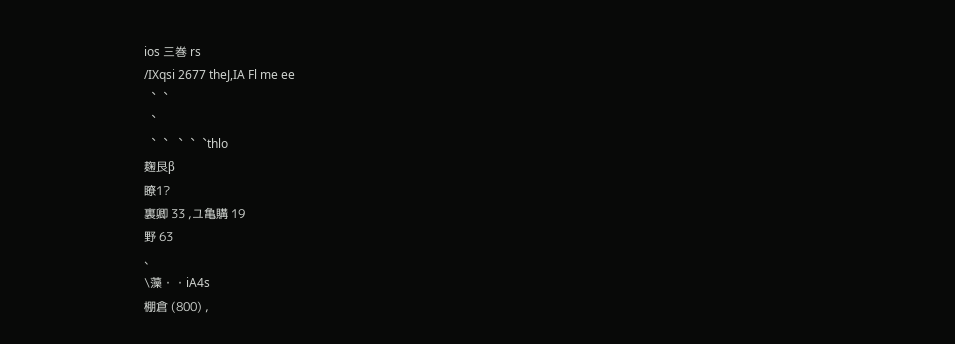ios 三巻 rs
/IXqsi 2677 theJ,IA Fl me ee
︑︑
︑
︑︑ ︑︑︑thlo
麹艮β
瞭1?
裏卿 33 ,ユ亀購 19
野 63
、
\藻・・iA4s
棚倉 (800) ,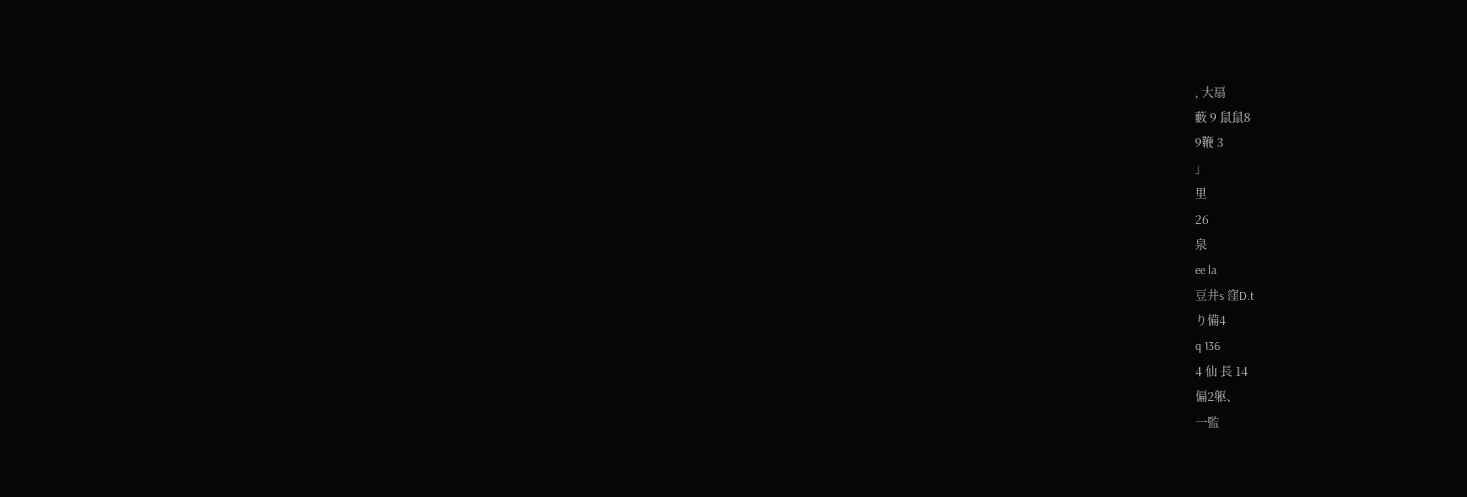, 大扇
藪 9 鼠鼠8
9鞭 3
」
里
26
泉
ee la
豆井s 窪D.t
り備4
q 136
4 仙 長 14
偏2躯、
一監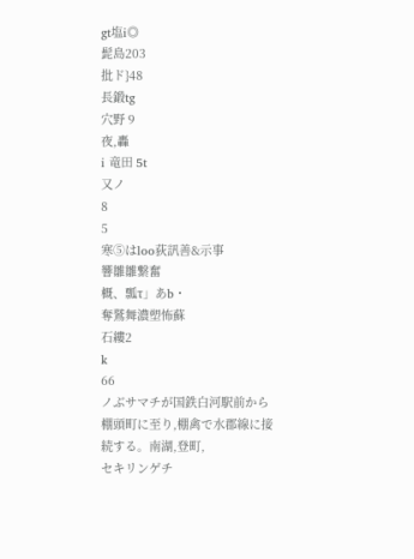gt塩i◎
髭島203
批ド}48
長鍛tg
穴野 9
夜,轟
i 竜田 5t
又ノ
8
5
寒⑤はloo荻訊善&示事
響雛雛繋奮
概、瓢τ」あb・
奪鷲舞濃塑怖蘇
石縷2
k
66
ノぶサマチが国鉄白河駅前から棚頭町に至り,棚禽で水郡線に接続する。南湖,登町,
セキリンゲチ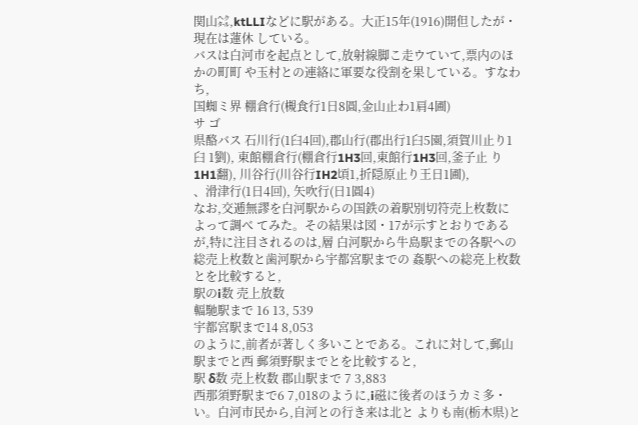関山㌶,ktLLIなどに駅がある。大正15年(1916)開但したが・現在は蓮休 している。
バスは白河市を起点として,放射線脚こ走ウていて,票内のほかの町町 や玉村との連絡に軍要な役割を果している。すなわち,
国蜘ミ界 棚倉行(槻食行1日8圓,金山止わ1肩4圃)
サ ゴ
県酪バス 石川行(1臼4回),郡山行(郡出行1臼5園,須賀川止り1臼 1劉), 東館棚倉行(棚倉行1H3回,東館行1H3回,釜子止 り1H1翻), 川谷行(川谷行IH2頃1,折隠原止り王日1圃),
、滑津行(1日4回), 矢吹行(日1圓4)
なお,交逓無謬を白河駅からの国鉄の着駅別切符売上枚数によって調べ てみた。その結果は図・17が示すとおりであるが,特に注目されるのは,層 白河駅から牛島駅までの各駅への総売上枚数と歯河駅から宇都宮駅までの 姦駅への総亮上枚数とを比較すると,
駅のi数 売上放数
輻馳駅まで 16 13, 539
宇都宮駅まで14 8,053
のように,前者が著しく多いことである。これに対して,郵山駅までと西 郵須野駅までとを比較すると,
駅 δ数 売上枚数 郡山駅まで 7 3,883
西那須野駅まで6 7,018のように,i磁に後者のほうカミ多・い。白河市民から,自河との行き来は北と よりも南(栃木県)と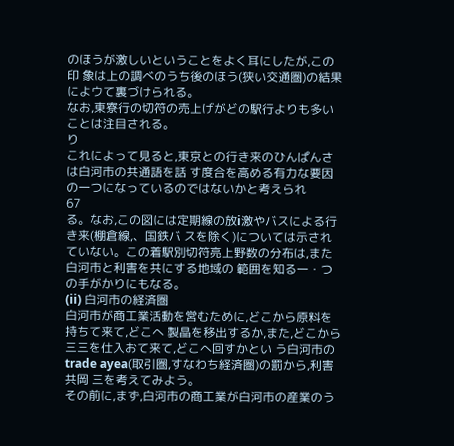のほうが激しいということをよく耳にしたが,この印 象は上の調べのうち後のほう(狭い交通圏)の結果によウて裏づけられる。
なお,東寮行の切符の売上げがどの駅行よりも多いことは注目される。
り
これによって見ると,東京との行き来のひんぱんさは白河市の共通語を話 す度合を高める有力な要因の一つになっているのではないかと考えられ
67
る。なお,この図には定期線の放i激やバスによる行き来(棚倉線,、国鉄バ スを除く)については示されていない。この着駅別切符亮上野数の分布は,また白河市と利害を共にする地域の 範囲を知る一・つの手がかりにもなる。
(ii) 白河市の経済圏
白河市が商工業活動を営むために,どこから原料を持ちて来て,どこへ 製晶を移出するか,また,どこから三三を仕入おて来て,どこへ回すかとい う白河市の trade ayea(取引圏,すなわち経済圏)の罰から,利害共岡 三を考えてみよう。
その前に,まず,白河市の商工業が白河市の産業のう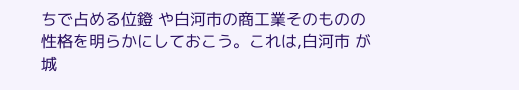ちで占める位鐙 や白河市の商工業そのものの性格を明らかにしておこう。これは,白河市 が城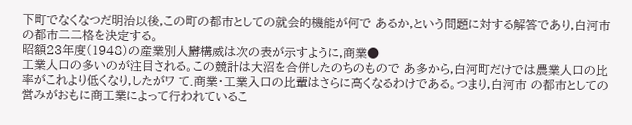下町でなくなつだ明治以後,この町の都市としての就会的機能が何で あるか,という問題に対する解答であり,白河市の都市二二格を決定する。
昭額23年度(1948)の産業別人欝構威は次の表が示すように,商業●
工業人口の多いのが注目される。この競計は大沼を合併したのちのもので あ多から,白河町だけでは農業人口の比率がこれより低くなり,したがワ て.商業・工業入口の比輩はさらに高くなるわけである。つまり,白河市 の都市としての営みがおもに商工業によって行われているこ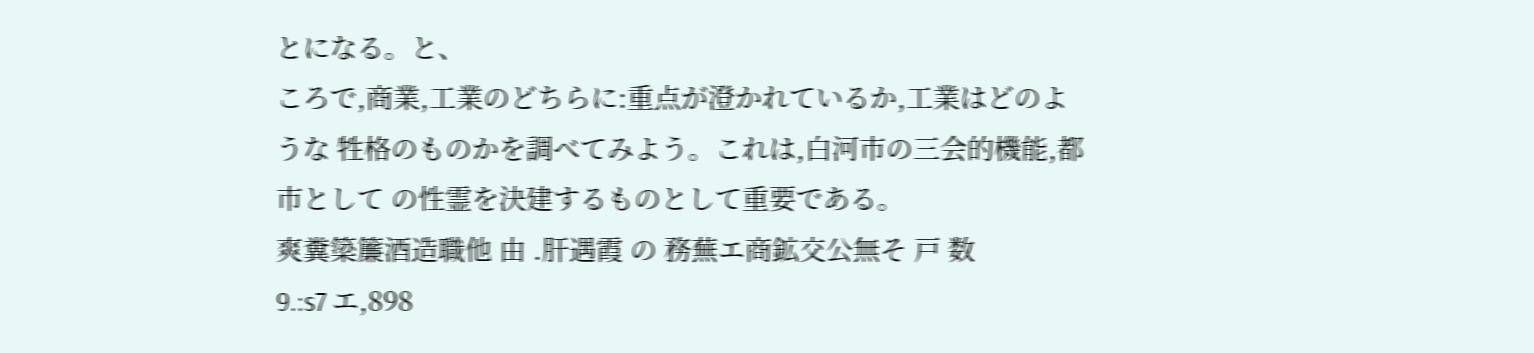とになる。と、
ころで,商業,工業のどちらに:重点が澄かれているか,工業はどのような 牲格のものかを調べてみよう。これは,白河市の三会的機能,都市として の性霊を決建するものとして重要である。
爽糞簗簾酒造職他 由 .肝遇霞 の 務蕪エ商鉱交公無そ 戸 数
9.:s7 エ,898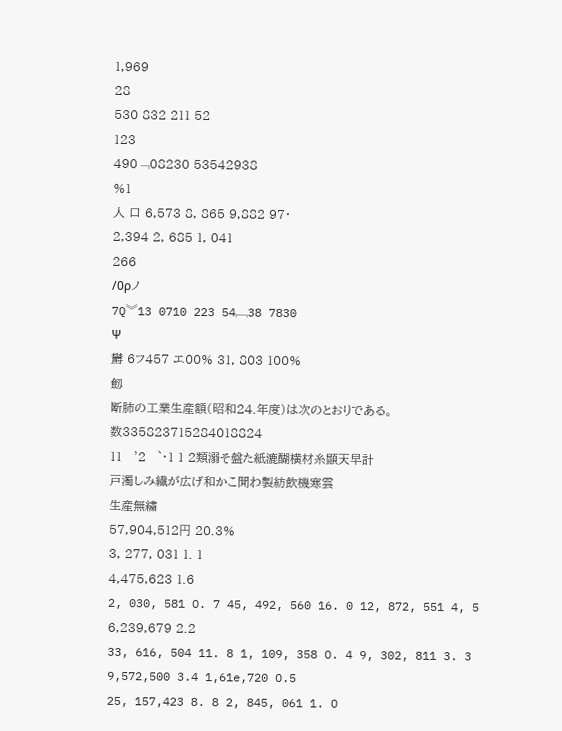1,969
28
530 832 211 52
123
490﹁08230 53542938
%1
人 口 6,573 8, 865 9,882 97・
2,394 2, 685 1, 041
266
/0ρノ
7Q︾13 0710 223 54﹇38 7830
Ψ
欝 6フ457 エ00% 31, 803 100%
劔
断肺の工業生産額(昭和24.年度)は次のとおりである。
数335823715284018824
11 ︐2 ︑・1 1 2類溺そ盤た紙漉醐横材糸顯天早計
戸濁しみ繊が広げ和かこ聞わ製紡飲機寒雲
生産無繍
57,904,512円 20.3%
3, 277, 031 1. 1
4,475,623 1.6
2, 030, 581 O. 7 45, 492, 560 16. 0 12, 872, 551 4, 5
6,239,679 2.2
33, 616, 504 11. 8 1, 109, 358 O. 4 9, 302, 811 3. 3
9,572,500 3.4 1,61e,720 O.5
25, 157,423 8. 8 2, 845, 061 1. O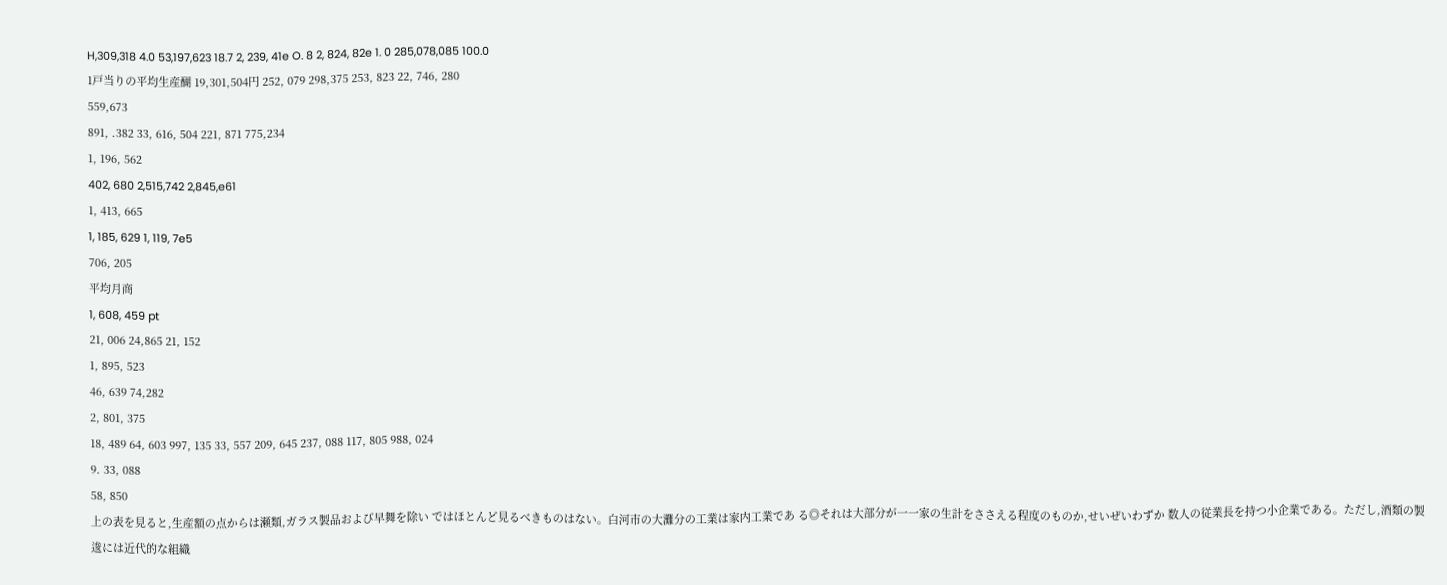H,309,318 4.0 53,197,623 18.7 2, 239, 41e O. 8 2, 824, 82e 1. 0 285,078,085 100.0
1戸当りの平均生産醐 19,301,504円 252, 079 298,375 253, 823 22, 746, 280
559,673
891, .382 33, 616, 504 221, 871 775,234
1, 196, 562
402, 680 2,515,742 2,845,e61
1, 413, 665
1, 185, 629 1, 119, 7e5
706, 205
平均月商
1, 608, 459 pt
21, 006 24,865 21, 152
1, 895, 523
46, 639 74,282
2, 801, 375
18, 489 64, 603 997, 135 33, 557 209, 645 237, 088 117, 805 988, 024
9. 33, 088
58, 850
上の表を見ると,生産額の点からは瀬類,ガラス製品および早舞を除い ではほとんど見るべきものはない。白河市の大灘分の工業は家内工業であ る◎それは大部分が一一家の生計をささえる程度のものか,せいぜいわずか 数人の従業長を持つ小企業である。ただし,酒類の製逡には近代的な組織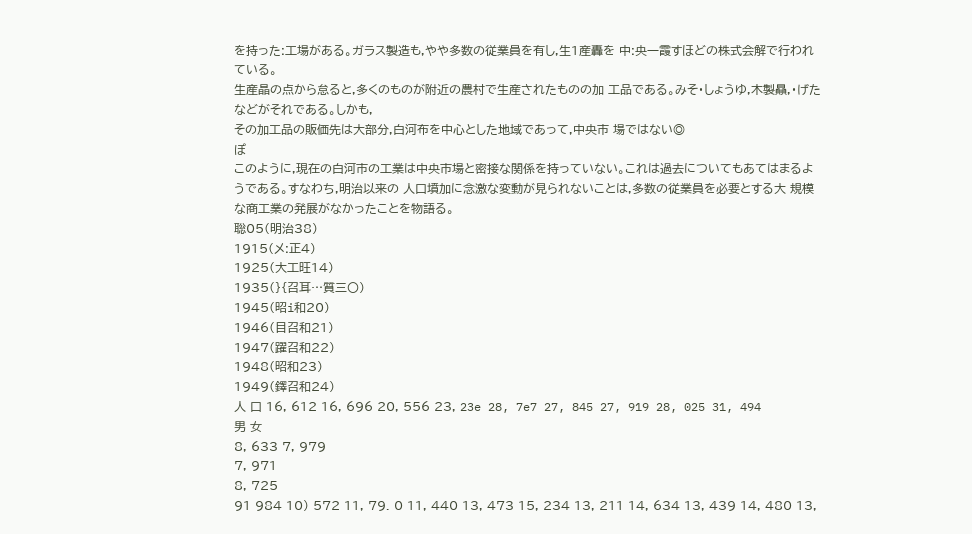を持った:工場がある。ガラス製造も,やや多数の従業員を有し,生1産轟を 中:央一霞すほどの株式会解で行われている。
生産晶の点から怠ると,多くのものが附近の農村で生産されたものの加 工品である。みそ・しょうゆ,木製贔,・げたなどがそれである。しかも,
その加工品の販価先は大部分,白河布を中心とした地域であって,中央市 場ではない◎
ぽ
このように,現在の白河市の工業は中央市場と密接な関係を持っていない。これは過去についてもあてはまるようである。すなわち,明治以来の 人口墳加に念激な変動が見られないことは,多数の従業員を必要とする大 規模な商工業の発展がなかったことを物語る。
聡05(明治38)
1915(メ:正4)
1925(大工旺14)
1935(}{召耳…質三〇)
1945(昭i和20)
1946(目召和21)
1947(躍召和22)
1948(昭和23)
1949(鐸召和24)
人 口 16, 612 16, 696 20, 556 23, 23e 28, 7e7 27, 845 27, 919 28, 025 31, 494
男 女
8, 633 7, 979
7, 971
8, 725
91 984 10) 572 11, 79. 0 11, 440 13, 473 15, 234 13, 211 14, 634 13, 439 14, 480 13,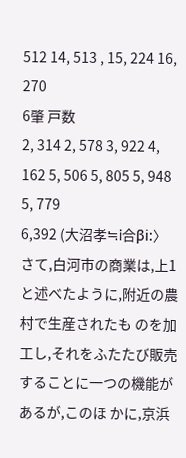512 14, 513 , 15, 224 16, 270
6肇 戸数
2, 314 2, 578 3, 922 4, 162 5, 506 5, 805 5, 948 5, 779
6,392 (大沼孝≒i合βi:〉
さて,白河市の商業は,上1と述べたように,附近の農村で生産されたも のを加工し,それをふたたび販売することに一つの機能があるが,このほ かに,京浜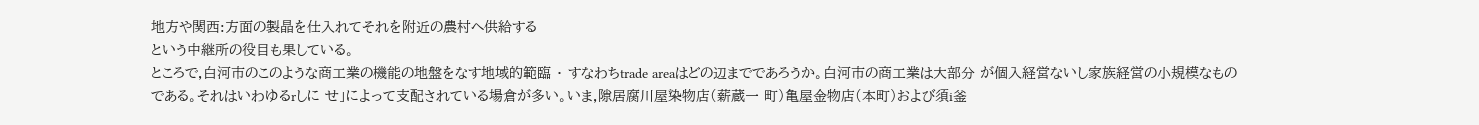地方や関西:方面の製晶を仕入れてそれを附近の農村へ供給する
という中継所の役目も果している。
ところで,白河市のこのような商工業の機能の地盤をなす地域的範臨 ・ すなわちtrade areaはどの辺までであろうか。白河市の商工業は大部分 が個入経営ないし家族経営の小規模なものである。それはいわゆるrしに せ」によって支配されている場倉が多い。いま,隙居腐川屋染物店(薪蔵一 町)亀屋金物店(本町)および須i釜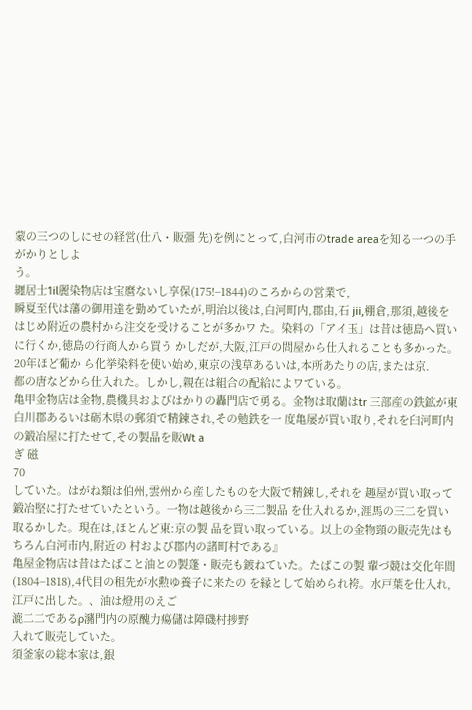蒙の三つのしにせの経営(仕八・販彊 先)を例にとって,白河市のtrade areaを知る一つの手がかりとしよ
う。
纒居士1il麗染物店は宝麿ないし享保(175!−1844)のころからの営業で,
瞬夏至代は藩の御用達を勤めていたが,明治以後は,白河町内,郡由,石 jii,棚倉,那須,越後をはじめ附近の農村から注交を受けることが多かワ た。染料の「アイ玉」は昔は徳島へ買いに行くか,徳島の行商人から買う かしだが,大阪,江戸の問屋から仕入れることも多かった。20年ほど葡か ら化挙染料を使い始め,東京の浅草あるいは,本所あたりの店,または京.
都の唐などから仕入れた。しかし,親在は組合の配給によワている。
亀甲金物店は金物,農機具およびはかりの轟門店で勇る。金物は取蘭はtr 三部産の鉄鉱が東白川郡あるいは砺木県の郵須で精錬され,その勉鉄を一 度亀屡が買い取り,それを臼河町内の鍛冶屋に打たせて,その製晶を販Wt a
ぎ 磁
70
していた。はがね類は伯州,雲州から産したものを大阪で精錬し,それを 趣屋が買い取って鍛冶堅に打たせていたという。一物は越後から三二製品 を仕入れるか,涯馬の三二を買い取るかした。現在は,ほとんど東:京の製 品を買い取っている。以上の金物頸の販売先はもちろん白河市内,附近の 村および郡内の諸町村である』
亀屋金物店は昔はたばこと油との製蓬・販売も鍍ねていた。たばこの製 輩づ競は交化年間(1804−1818),4代目の租先が水勲ゆ養子に来たの を縁として始められ袴。水戸葉を仕入れ,江戸に出した。、油は燈用のえご
漉二二であるρ瀦門内の原醜力瘍儲は障磯村捗野
入れて販売していた。
須釜家の総本家は,銀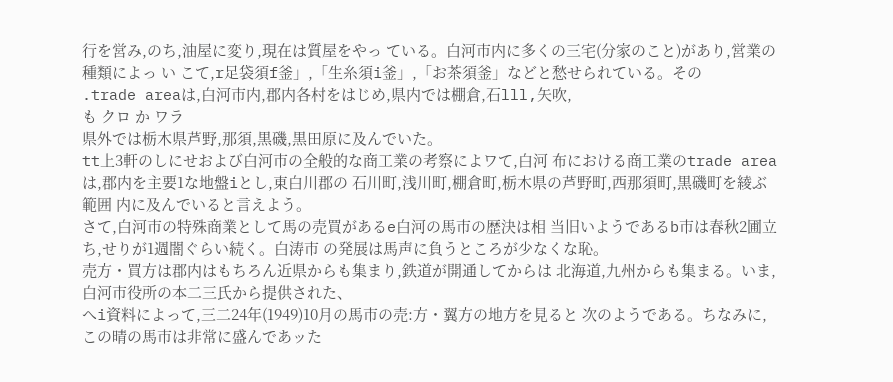行を営み,のち,油屋に変り,現在は質屋をやっ ている。白河市内に多くの三宅(分家のこと)があり,営業の種類によっ い こて,r足袋須f釜」,「生糸須i釜」,「お茶須釜」などと愁せられている。その
.trade areaは,白河市内,郡内各村をはじめ,県内では棚倉,石lll,矢吹,
も クロ か ワラ
県外では栃木県芦野,那須,黒磯,黒田原に及んでいた。
tt上3軒のしにせおよび白河市の全般的な商工業の考察によワて,白河 布における商工業のtrade areaは,郡内を主要1な地盤iとし,東白川郡の 石川町,浅川町,棚倉町,栃木県の芦野町,西那須町,黒磯町を綾ぶ範囲 内に及んでいると言えよう。
さて,白河市の特殊商業として馬の売買があるe白河の馬市の歴決は相 当旧いようであるb市は春秋2圃立ち,せりが1週闇ぐらい続く。白涛市 の発展は馬声に負うところが少なくな恥。
売方・買方は郡内はもちろん近県からも集まり,鉄道が開通してからは 北海道,九州からも集まる。いま,白河市役所の本二三氏から提供された、
へi資料によって,三二24年(1949)10月の馬市の売:方・翼方の地方を見ると 次のようである。ちなみに,この晴の馬市は非常に盛んであッた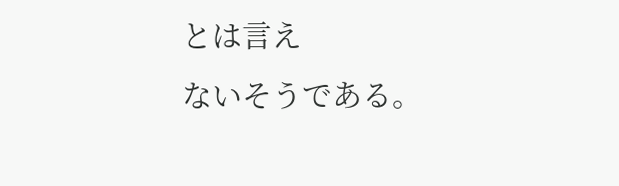とは言え
ないそうである。